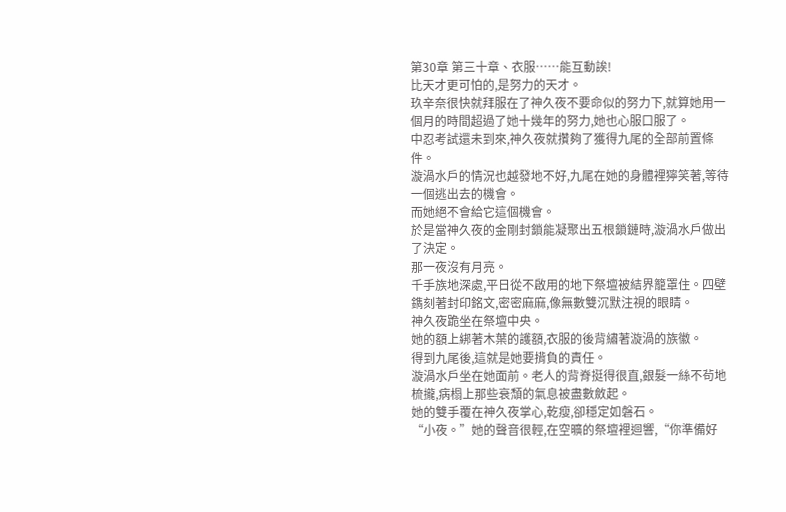第30章 第三十章、衣服……能互動誒!
比天才更可怕的,是努力的天才。
玖辛奈很快就拜服在了神久夜不要命似的努力下,就算她用一個月的時間超過了她十幾年的努力,她也心服口服了。
中忍考試還未到來,神久夜就攢夠了獲得九尾的全部前置條件。
漩渦水戶的情況也越發地不好,九尾在她的身體裡獰笑著,等待一個逃出去的機會。
而她絕不會給它這個機會。
於是當神久夜的金剛封鎖能凝聚出五根鎖鏈時,漩渦水戶做出了決定。
那一夜沒有月亮。
千手族地深處,平日從不啟用的地下祭壇被結界籠罩住。四壁鐫刻著封印銘文,密密麻麻,像無數雙沉默注視的眼睛。
神久夜跪坐在祭壇中央。
她的額上綁著木葉的護額,衣服的後背繡著漩渦的族徽。
得到九尾後,這就是她要揹負的責任。
漩渦水戶坐在她面前。老人的背脊挺得很直,銀髮一絲不茍地梳攏,病榻上那些衰頹的氣息被盡數斂起。
她的雙手覆在神久夜掌心,乾瘦,卻穩定如磐石。
“小夜。”她的聲音很輕,在空曠的祭壇裡迴響,“你準備好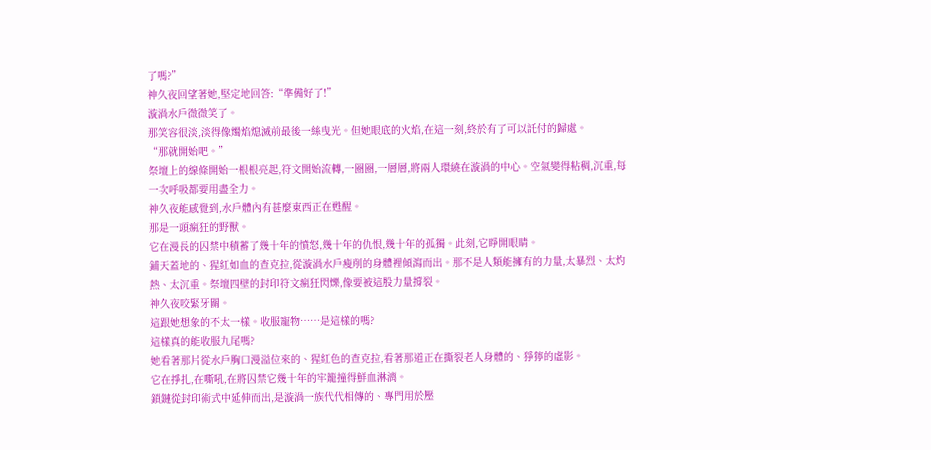了嗎?”
神久夜回望著她,堅定地回答:“準備好了!”
漩渦水戶微微笑了。
那笑容很淡,淡得像燭焰熄滅前最後一絲曳光。但她眼底的火焰,在這一刻,終於有了可以託付的歸處。
“那就開始吧。”
祭壇上的線條開始一根根亮起,符文開始流轉,一圈圈,一層層,將兩人環繞在漩渦的中心。空氣變得粘稠,沉重,每一次呼吸都要用盡全力。
神久夜能感覺到,水戶體內有甚麼東西正在甦醒。
那是一頭瘋狂的野獸。
它在漫長的囚禁中積蓄了幾十年的憤怒,幾十年的仇恨,幾十年的孤獨。此刻,它睜開眼睛。
鋪天蓋地的、猩紅如血的查克拉,從漩渦水戶瘦削的身體裡傾瀉而出。那不是人類能擁有的力量,太暴烈、太灼熱、太沉重。祭壇四壁的封印符文瘋狂閃爍,像要被這股力量撐裂。
神久夜咬緊牙關。
這跟她想象的不太一樣。收服寵物……是這樣的嗎?
這樣真的能收服九尾嗎?
她看著那片從水戶胸口漫溢位來的、猩紅色的查克拉,看著那道正在撕裂老人身體的、猙獰的虛影。
它在掙扎,在嘶吼,在將囚禁它幾十年的牢籠撞得鮮血淋漓。
鎖鏈從封印術式中延伸而出,是漩渦一族代代相傳的、專門用於壓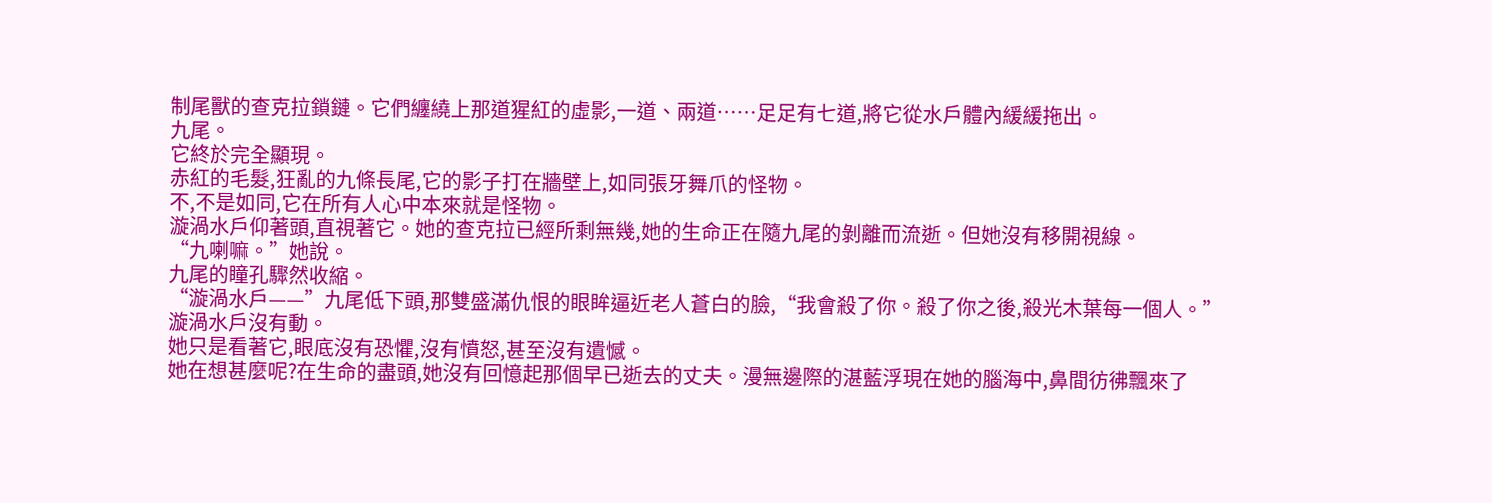制尾獸的查克拉鎖鏈。它們纏繞上那道猩紅的虛影,一道、兩道……足足有七道,將它從水戶體內緩緩拖出。
九尾。
它終於完全顯現。
赤紅的毛髮,狂亂的九條長尾,它的影子打在牆壁上,如同張牙舞爪的怪物。
不,不是如同,它在所有人心中本來就是怪物。
漩渦水戶仰著頭,直視著它。她的查克拉已經所剩無幾,她的生命正在隨九尾的剝離而流逝。但她沒有移開視線。
“九喇嘛。”她說。
九尾的瞳孔驟然收縮。
“漩渦水戶——”九尾低下頭,那雙盛滿仇恨的眼眸逼近老人蒼白的臉,“我會殺了你。殺了你之後,殺光木葉每一個人。”
漩渦水戶沒有動。
她只是看著它,眼底沒有恐懼,沒有憤怒,甚至沒有遺憾。
她在想甚麼呢?在生命的盡頭,她沒有回憶起那個早已逝去的丈夫。漫無邊際的湛藍浮現在她的腦海中,鼻間彷彿飄來了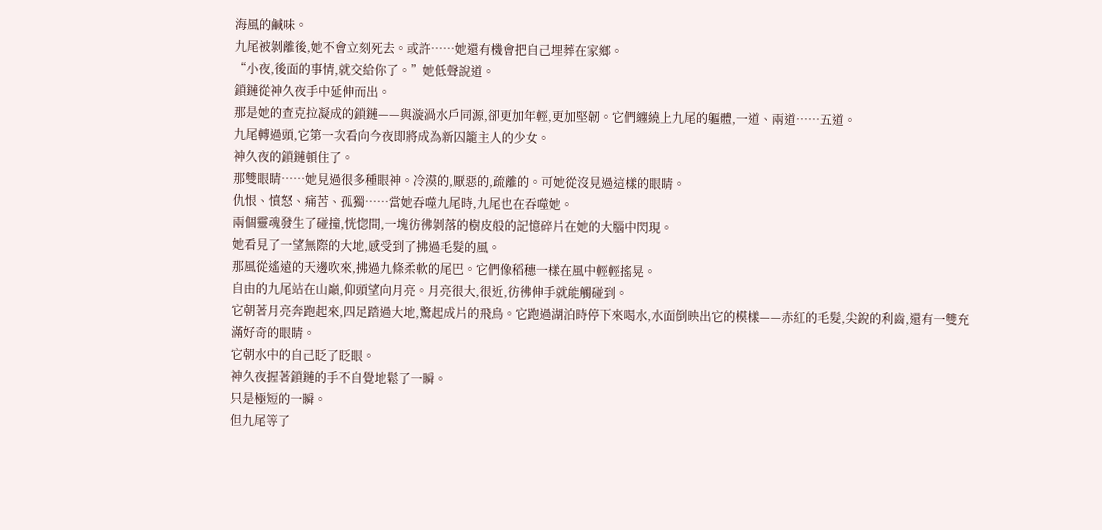海風的鹹味。
九尾被剝離後,她不會立刻死去。或許……她還有機會把自己埋葬在家鄉。
“小夜,後面的事情,就交給你了。”她低聲說道。
鎖鏈從神久夜手中延伸而出。
那是她的查克拉凝成的鎖鏈——與漩渦水戶同源,卻更加年輕,更加堅韌。它們纏繞上九尾的軀體,一道、兩道……五道。
九尾轉過頭,它第一次看向今夜即將成為新囚籠主人的少女。
神久夜的鎖鏈頓住了。
那雙眼睛……她見過很多種眼神。冷漠的,厭惡的,疏離的。可她從沒見過這樣的眼睛。
仇恨、憤怒、痛苦、孤獨……當她吞噬九尾時,九尾也在吞噬她。
兩個靈魂發生了碰撞,恍惚間,一塊彷彿剝落的樹皮般的記憶碎片在她的大腦中閃現。
她看見了一望無際的大地,感受到了拂過毛髮的風。
那風從遙遠的天邊吹來,拂過九條柔軟的尾巴。它們像稻穗一樣在風中輕輕搖晃。
自由的九尾站在山巔,仰頭望向月亮。月亮很大,很近,彷彿伸手就能觸碰到。
它朝著月亮奔跑起來,四足踏過大地,驚起成片的飛鳥。它跑過湖泊時停下來喝水,水面倒映出它的模樣——赤紅的毛髮,尖銳的利齒,還有一雙充滿好奇的眼睛。
它朝水中的自己眨了眨眼。
神久夜握著鎖鏈的手不自覺地鬆了一瞬。
只是極短的一瞬。
但九尾等了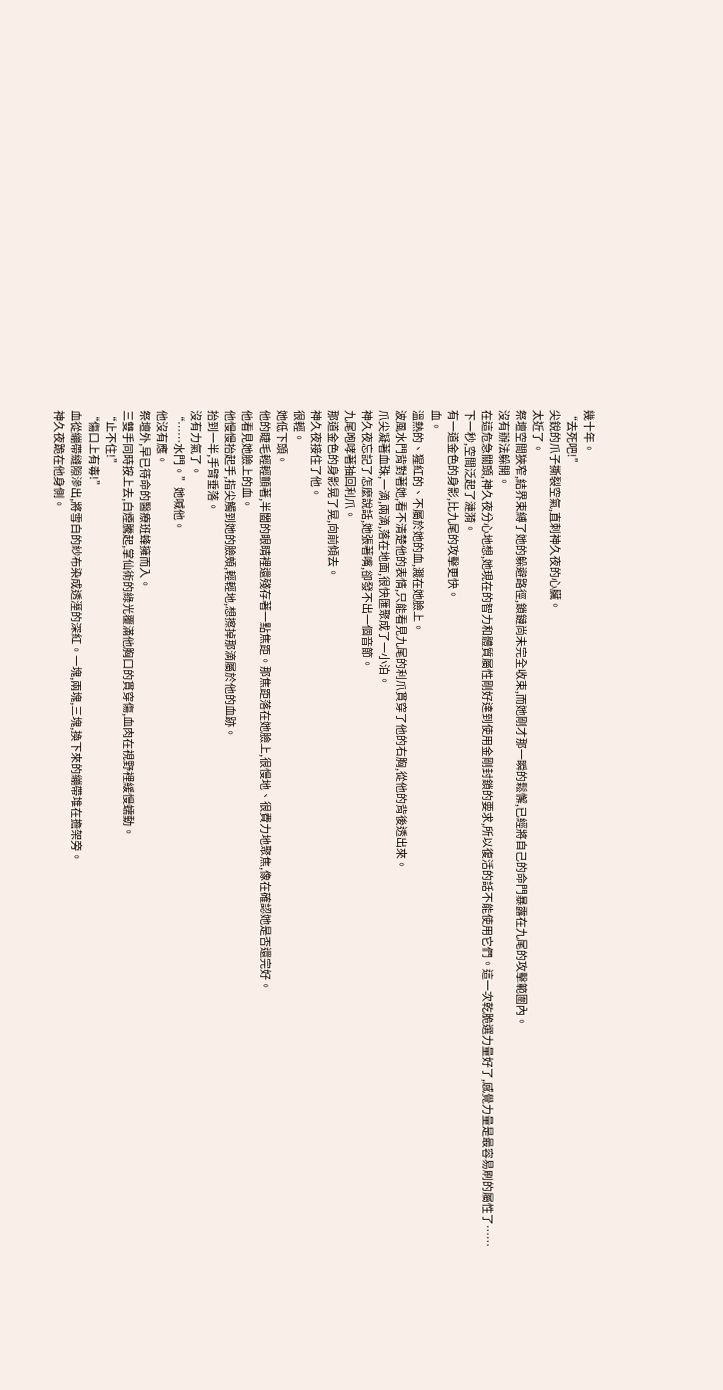幾十年。
“去死吧!”
尖銳的爪子撕裂空氣,直刺神久夜的心臟。
太近了。
祭壇空間狹窄,結界束縛了她的躲避路徑,鎖鏈尚未完全收束,而她剛才那一瞬的鬆懈,已經將自己的命門暴露在九尾的攻擊範圍內。
沒有辦法躲開。
在這危急關頭,神久夜分心地想,她現在的智力和體質屬性剛好達到使用金剛封鎖的要求,所以復活的話不能使用它們。這一次乾脆選力量好了,感覺力量是最容易刷的屬性了……
下一秒,空間泛起了漣漪。
有一道金色的身影,比九尾的攻擊更快。
血。
溫熱的、猩紅的、不屬於她的血,濺在她臉上。
波風水門背對著她,看不清楚他的表情,只能看見九尾的利爪貫穿了他的右胸,從他的背後透出來。
爪尖凝著血珠,一滴,兩滴,落在地面,很快匯聚成了一小泊。
神久夜忘記了怎麼說話,她張著嘴,卻發不出一個音節。
九尾咆哮著抽回利爪。
那道金色的身影晃了晃,向前傾去。
神久夜接住了他。
很輕。
她低下頭。
他的睫毛輕輕顫著,半闔的眼睛裡還殘存著一點焦距。那焦距落在她臉上,很慢地、很費力地聚焦,像在確認她是否還完好。
他看見她臉上的血。
他慢慢抬起手,指尖觸到她的臉頰,輕輕地,想擦掉那滴屬於他的血跡。
抬到一半,手臂垂落。
沒有力氣了。
“……水門。”她喊他。
他沒有應。
祭壇外,早已待命的醫療班蜂擁而入。
三雙手同時按上去,白煙騰起,掌仙術的綠光覆滿他胸口的貫穿傷,血肉在視野裡緩慢蠕動。
“止不住!”
“傷口上有毒!”
血從繃帶縫隙滲出,將雪白的紗布染成透溼的深紅。一塊,兩塊,三塊,換下來的繃帶堆在擔架旁。
神久夜跪在他身側。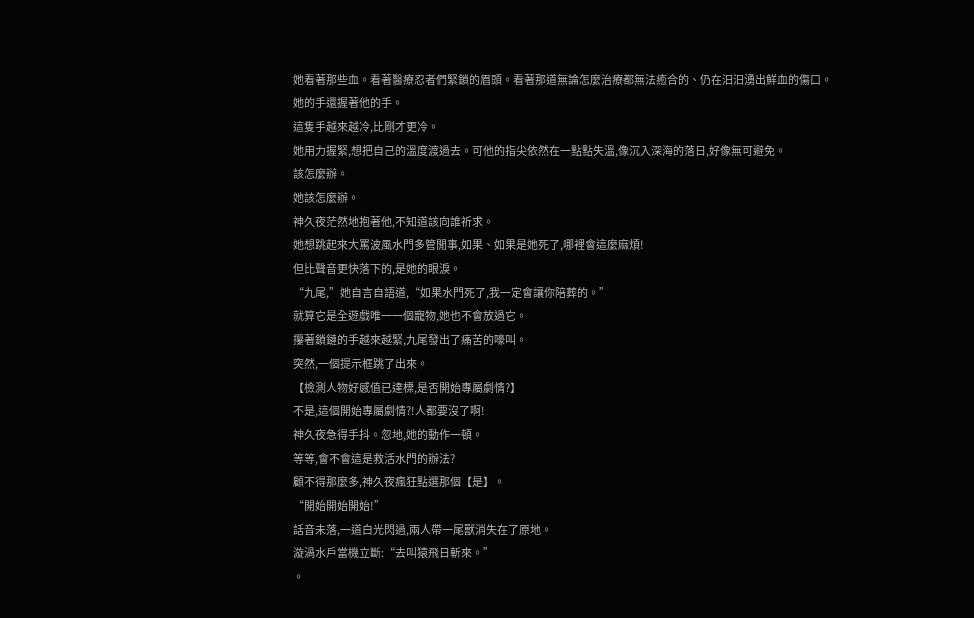她看著那些血。看著醫療忍者們緊鎖的眉頭。看著那道無論怎麼治療都無法癒合的、仍在汩汩湧出鮮血的傷口。
她的手還握著他的手。
這隻手越來越冷,比剛才更冷。
她用力握緊,想把自己的溫度渡過去。可他的指尖依然在一點點失溫,像沉入深海的落日,好像無可避免。
該怎麼辦。
她該怎麼辦。
神久夜茫然地抱著他,不知道該向誰祈求。
她想跳起來大罵波風水門多管閒事,如果、如果是她死了,哪裡會這麼麻煩!
但比聲音更快落下的,是她的眼淚。
“九尾,”她自言自語道,“如果水門死了,我一定會讓你陪葬的。”
就算它是全遊戲唯一一個寵物,她也不會放過它。
攥著鎖鏈的手越來越緊,九尾發出了痛苦的嚎叫。
突然,一個提示框跳了出來。
【檢測人物好感值已達標,是否開始專屬劇情?】
不是,這個開始專屬劇情?!人都要沒了啊!
神久夜急得手抖。忽地,她的動作一頓。
等等,會不會這是救活水門的辦法?
顧不得那麼多,神久夜瘋狂點選那個【是】。
“開始開始開始!”
話音未落,一道白光閃過,兩人帶一尾獸消失在了原地。
漩渦水戶當機立斷:“去叫猿飛日斬來。”
。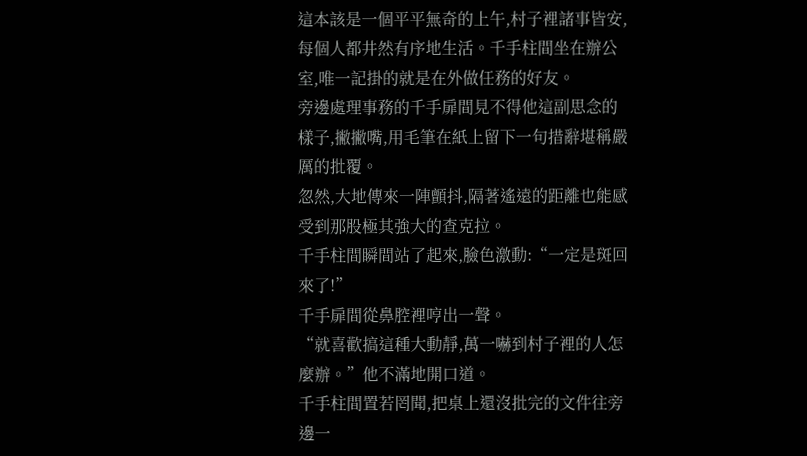這本該是一個平平無奇的上午,村子裡諸事皆安,每個人都井然有序地生活。千手柱間坐在辦公室,唯一記掛的就是在外做任務的好友。
旁邊處理事務的千手扉間見不得他這副思念的樣子,撇撇嘴,用毛筆在紙上留下一句措辭堪稱嚴厲的批覆。
忽然,大地傳來一陣顫抖,隔著遙遠的距離也能感受到那股極其強大的查克拉。
千手柱間瞬間站了起來,臉色激動:“一定是斑回來了!”
千手扉間從鼻腔裡哼出一聲。
“就喜歡搞這種大動靜,萬一嚇到村子裡的人怎麼辦。”他不滿地開口道。
千手柱間置若罔聞,把桌上還沒批完的文件往旁邊一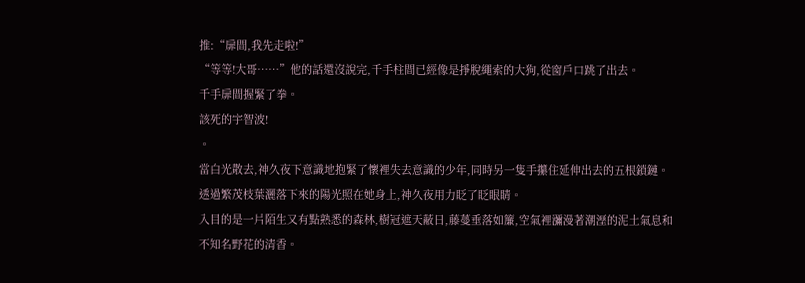推:“扉間,我先走啦!”
“等等!大哥……”他的話還沒說完,千手柱間已經像是掙脫繩索的大狗,從窗戶口跳了出去。
千手扉間握緊了拳。
該死的宇智波!
。
當白光散去,神久夜下意識地抱緊了懷裡失去意識的少年,同時另一隻手攥住延伸出去的五根鎖鏈。
透過繁茂枝葉灑落下來的陽光照在她身上,神久夜用力眨了眨眼睛。
入目的是一片陌生又有點熟悉的森林,樹冠遮天蔽日,藤蔓垂落如簾,空氣裡瀰漫著潮溼的泥土氣息和不知名野花的清香。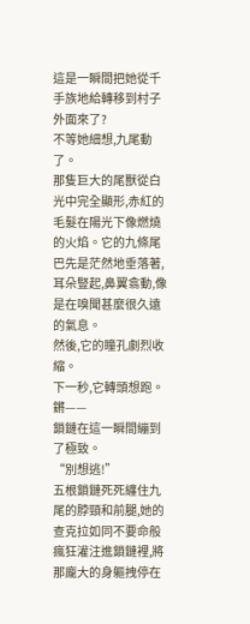這是一瞬間把她從千手族地給轉移到村子外面來了?
不等她細想,九尾動了。
那隻巨大的尾獸從白光中完全顯形,赤紅的毛髮在陽光下像燃燒的火焰。它的九條尾巴先是茫然地垂落著,耳朵豎起,鼻翼翕動,像是在嗅聞甚麼很久遠的氣息。
然後,它的瞳孔劇烈收縮。
下一秒,它轉頭想跑。
鏘——
鎖鏈在這一瞬間繃到了極致。
“別想逃!”
五根鎖鏈死死纏住九尾的脖頸和前腿,她的查克拉如同不要命般瘋狂灌注進鎖鏈裡,將那龐大的身軀拽停在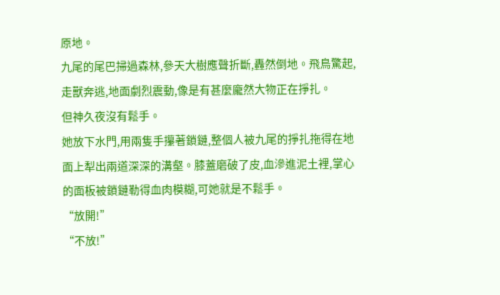原地。
九尾的尾巴掃過森林,參天大樹應聲折斷,轟然倒地。飛鳥驚起,走獸奔逃,地面劇烈震動,像是有甚麼龐然大物正在掙扎。
但神久夜沒有鬆手。
她放下水門,用兩隻手攥著鎖鏈,整個人被九尾的掙扎拖得在地面上犁出兩道深深的溝壑。膝蓋磨破了皮,血滲進泥土裡,掌心的面板被鎖鏈勒得血肉模糊,可她就是不鬆手。
“放開!”
“不放!”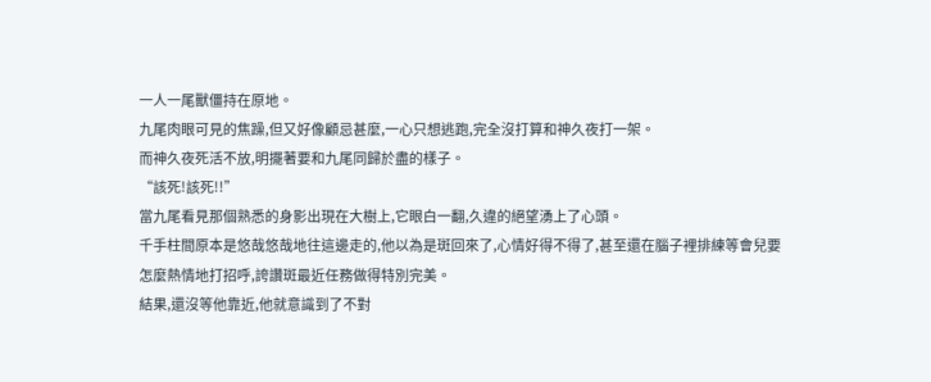一人一尾獸僵持在原地。
九尾肉眼可見的焦躁,但又好像顧忌甚麼,一心只想逃跑,完全沒打算和神久夜打一架。
而神久夜死活不放,明擺著要和九尾同歸於盡的樣子。
“該死!該死!!”
當九尾看見那個熟悉的身影出現在大樹上,它眼白一翻,久違的絕望湧上了心頭。
千手柱間原本是悠哉悠哉地往這邊走的,他以為是斑回來了,心情好得不得了,甚至還在腦子裡排練等會兒要怎麼熱情地打招呼,誇讚斑最近任務做得特別完美。
結果,還沒等他靠近,他就意識到了不對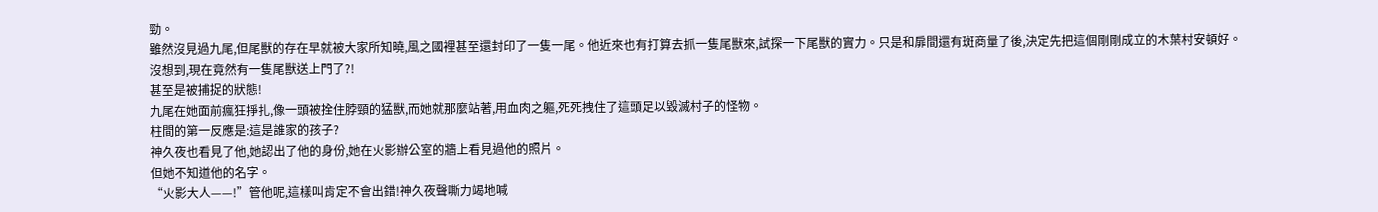勁。
雖然沒見過九尾,但尾獸的存在早就被大家所知曉,風之國裡甚至還封印了一隻一尾。他近來也有打算去抓一隻尾獸來,試探一下尾獸的實力。只是和扉間還有斑商量了後,決定先把這個剛剛成立的木葉村安頓好。
沒想到,現在竟然有一隻尾獸送上門了?!
甚至是被捕捉的狀態!
九尾在她面前瘋狂掙扎,像一頭被拴住脖頸的猛獸,而她就那麼站著,用血肉之軀,死死拽住了這頭足以毀滅村子的怪物。
柱間的第一反應是:這是誰家的孩子?
神久夜也看見了他,她認出了他的身份,她在火影辦公室的牆上看見過他的照片。
但她不知道他的名字。
“火影大人——!”管他呢,這樣叫肯定不會出錯!神久夜聲嘶力竭地喊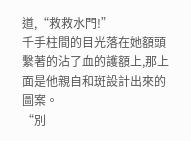道,“救救水門!”
千手柱間的目光落在她額頭繫著的沾了血的護額上,那上面是他親自和斑設計出來的圖案。
“別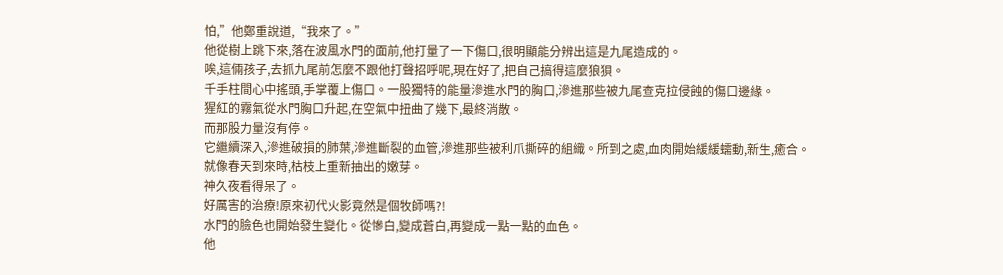怕,”他鄭重說道,“我來了。”
他從樹上跳下來,落在波風水門的面前,他打量了一下傷口,很明顯能分辨出這是九尾造成的。
唉,這倆孩子,去抓九尾前怎麼不跟他打聲招呼呢,現在好了,把自己搞得這麼狼狽。
千手柱間心中搖頭,手掌覆上傷口。一股獨特的能量滲進水門的胸口,滲進那些被九尾查克拉侵蝕的傷口邊緣。
猩紅的霧氣從水門胸口升起,在空氣中扭曲了幾下,最終消散。
而那股力量沒有停。
它繼續深入,滲進破損的肺葉,滲進斷裂的血管,滲進那些被利爪撕碎的組織。所到之處,血肉開始緩緩蠕動,新生,癒合。
就像春天到來時,枯枝上重新抽出的嫩芽。
神久夜看得呆了。
好厲害的治療!原來初代火影竟然是個牧師嗎?!
水門的臉色也開始發生變化。從慘白,變成蒼白,再變成一點一點的血色。
他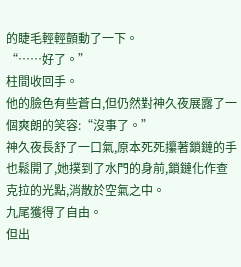的睫毛輕輕顫動了一下。
“……好了。”
柱間收回手。
他的臉色有些蒼白,但仍然對神久夜展露了一個爽朗的笑容:“沒事了。”
神久夜長舒了一口氣,原本死死攥著鎖鏈的手也鬆開了,她撲到了水門的身前,鎖鏈化作查克拉的光點,消散於空氣之中。
九尾獲得了自由。
但出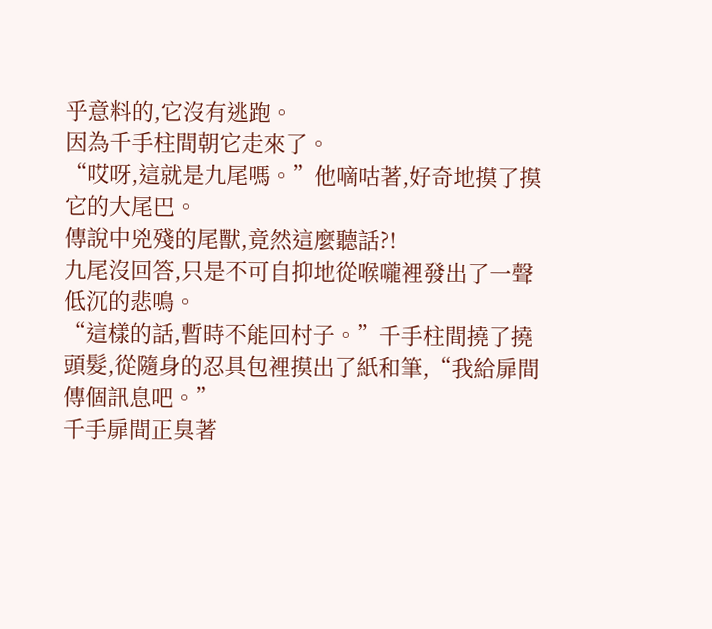乎意料的,它沒有逃跑。
因為千手柱間朝它走來了。
“哎呀,這就是九尾嗎。”他嘀咕著,好奇地摸了摸它的大尾巴。
傳說中兇殘的尾獸,竟然這麼聽話?!
九尾沒回答,只是不可自抑地從喉嚨裡發出了一聲低沉的悲鳴。
“這樣的話,暫時不能回村子。”千手柱間撓了撓頭髮,從隨身的忍具包裡摸出了紙和筆,“我給扉間傳個訊息吧。”
千手扉間正臭著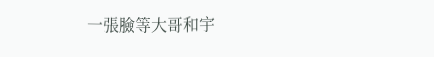一張臉等大哥和宇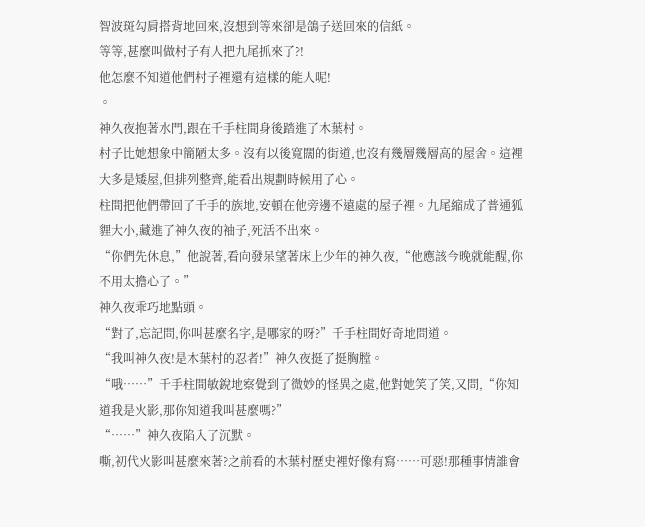智波斑勾肩搭背地回來,沒想到等來卻是鴿子送回來的信紙。
等等,甚麼叫做村子有人把九尾抓來了?!
他怎麼不知道他們村子裡還有這樣的能人呢!
。
神久夜抱著水門,跟在千手柱間身後踏進了木葉村。
村子比她想象中簡陋太多。沒有以後寬闊的街道,也沒有幾層幾層高的屋舍。這裡大多是矮屋,但排列整齊,能看出規劃時候用了心。
柱間把他們帶回了千手的族地,安頓在他旁邊不遠處的屋子裡。九尾縮成了普通狐貍大小,藏進了神久夜的袖子,死活不出來。
“你們先休息,”他說著,看向發呆望著床上少年的神久夜,“他應該今晚就能醒,你不用太擔心了。”
神久夜乖巧地點頭。
“對了,忘記問,你叫甚麼名字,是哪家的呀?”千手柱間好奇地問道。
“我叫神久夜!是木葉村的忍者!”神久夜挺了挺胸膛。
“哦……”千手柱間敏銳地察覺到了微妙的怪異之處,他對她笑了笑,又問,“你知道我是火影,那你知道我叫甚麼嗎?”
“……”神久夜陷入了沉默。
嘶,初代火影叫甚麼來著?之前看的木葉村歷史裡好像有寫……可惡!那種事情誰會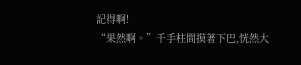記得啊!
“果然啊。”千手柱間摸著下巴,恍然大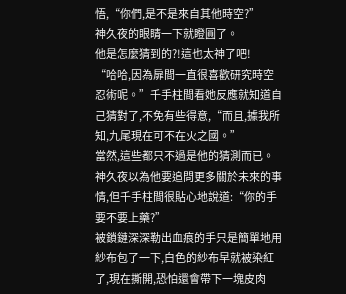悟,“你們,是不是來自其他時空?”
神久夜的眼睛一下就瞪圓了。
他是怎麼猜到的?!這也太神了吧!
“哈哈,因為扉間一直很喜歡研究時空忍術呢。”千手柱間看她反應就知道自己猜對了,不免有些得意,“而且,據我所知,九尾現在可不在火之國。”
當然,這些都只不過是他的猜測而已。
神久夜以為他要追問更多關於未來的事情,但千手柱間很貼心地說道:“你的手要不要上藥?”
被鎖鏈深深勒出血痕的手只是簡單地用紗布包了一下,白色的紗布早就被染紅了,現在撕開,恐怕還會帶下一塊皮肉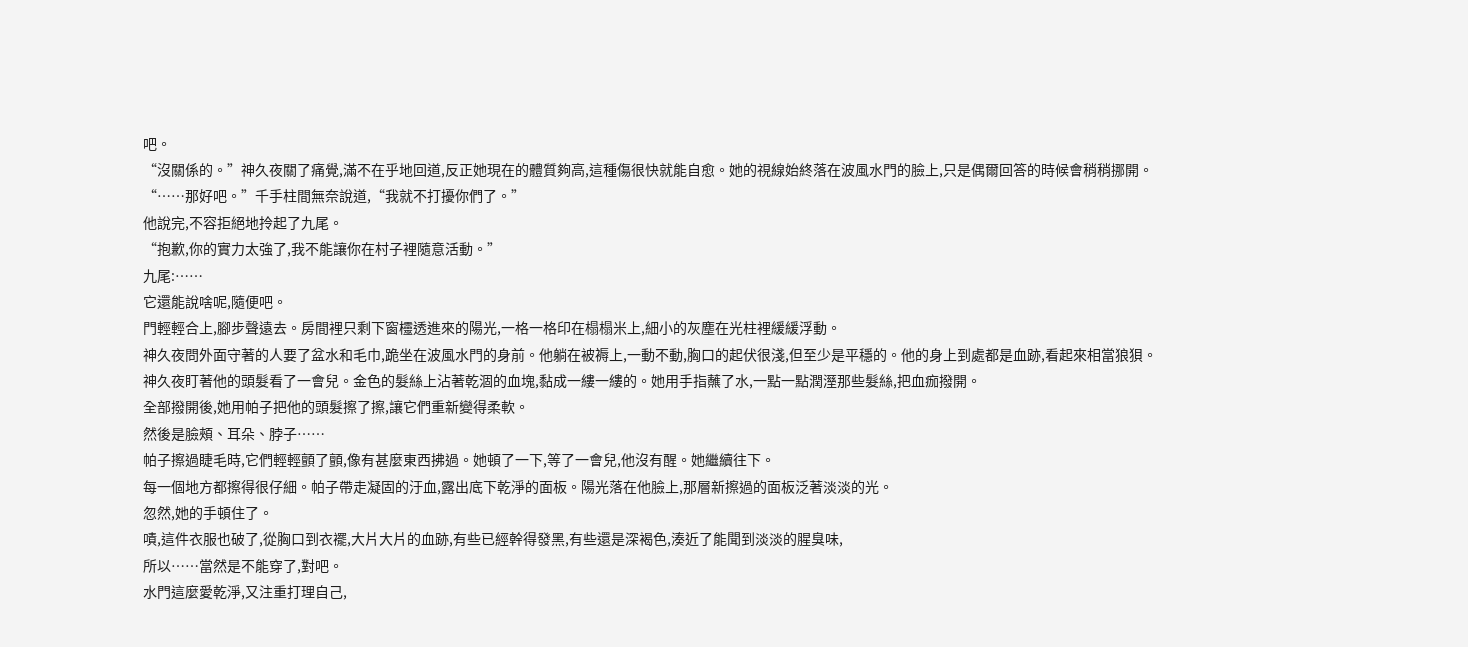吧。
“沒關係的。”神久夜關了痛覺,滿不在乎地回道,反正她現在的體質夠高,這種傷很快就能自愈。她的視線始終落在波風水門的臉上,只是偶爾回答的時候會稍稍挪開。
“……那好吧。”千手柱間無奈說道,“我就不打擾你們了。”
他說完,不容拒絕地拎起了九尾。
“抱歉,你的實力太強了,我不能讓你在村子裡隨意活動。”
九尾:……
它還能說啥呢,隨便吧。
門輕輕合上,腳步聲遠去。房間裡只剩下窗欞透進來的陽光,一格一格印在榻榻米上,細小的灰塵在光柱裡緩緩浮動。
神久夜問外面守著的人要了盆水和毛巾,跪坐在波風水門的身前。他躺在被褥上,一動不動,胸口的起伏很淺,但至少是平穩的。他的身上到處都是血跡,看起來相當狼狽。
神久夜盯著他的頭髮看了一會兒。金色的髮絲上沾著乾涸的血塊,黏成一縷一縷的。她用手指蘸了水,一點一點潤溼那些髮絲,把血痂撥開。
全部撥開後,她用帕子把他的頭髮擦了擦,讓它們重新變得柔軟。
然後是臉頰、耳朵、脖子……
帕子擦過睫毛時,它們輕輕顫了顫,像有甚麼東西拂過。她頓了一下,等了一會兒,他沒有醒。她繼續往下。
每一個地方都擦得很仔細。帕子帶走凝固的汙血,露出底下乾淨的面板。陽光落在他臉上,那層新擦過的面板泛著淡淡的光。
忽然,她的手頓住了。
嘖,這件衣服也破了,從胸口到衣襬,大片大片的血跡,有些已經幹得發黑,有些還是深褐色,湊近了能聞到淡淡的腥臭味,
所以……當然是不能穿了,對吧。
水門這麼愛乾淨,又注重打理自己,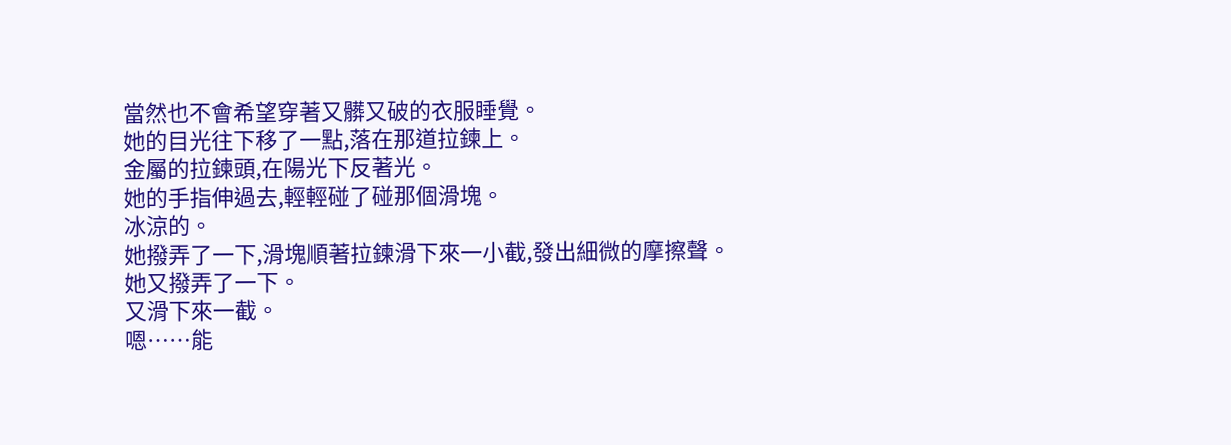當然也不會希望穿著又髒又破的衣服睡覺。
她的目光往下移了一點,落在那道拉鍊上。
金屬的拉鍊頭,在陽光下反著光。
她的手指伸過去,輕輕碰了碰那個滑塊。
冰涼的。
她撥弄了一下,滑塊順著拉鍊滑下來一小截,發出細微的摩擦聲。
她又撥弄了一下。
又滑下來一截。
嗯……能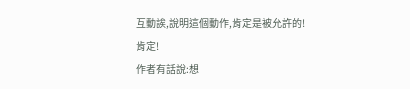互動誒,說明這個動作,肯定是被允許的!
肯定!
作者有話說:想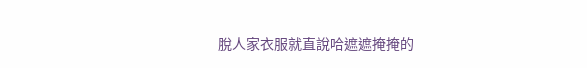脫人家衣服就直說哈遮遮掩掩的